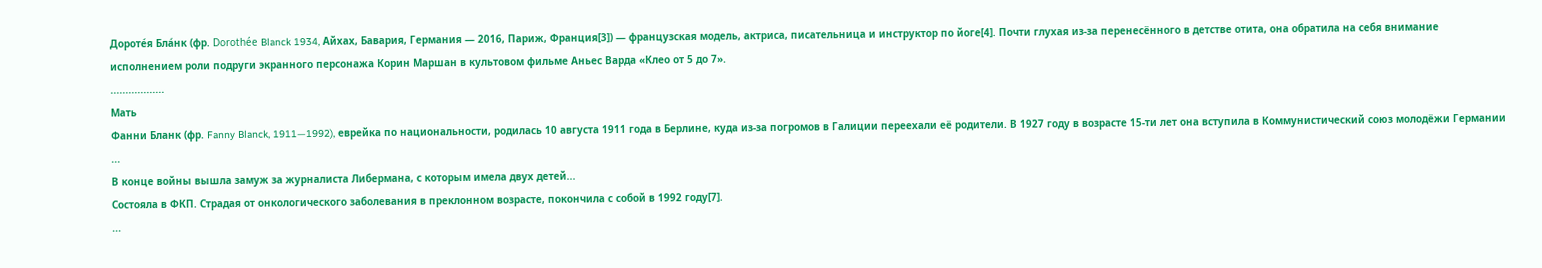Дороте́я Бла́нк (фр. Dorothée Blanck 1934, Айхах, Бавария, Германия — 2016, Париж, Франция[3]) — французская модель, актриса, писательница и инструктор по йоге[4]. Почти глухая из-за перенесённого в детстве отита, она обратила на себя внимание исполнением роли подруги экранного персонажа Корин Маршан в культовом фильме Аньес Варда «Клео от 5 до 7».
..................
Мать
Фанни Бланк (фр. Fanny Blanck, 1911—1992), еврейка по национальности, родилась 10 августа 1911 года в Берлине, куда из-за погромов в Галиции переехали её родители. В 1927 году в возрасте 15-ти лет она вступила в Коммунистический союз молодёжи Германии ...
В конце войны вышла замуж за журналиста Либермана, с которым имела двух детей...
Состояла в ФКП. Страдая от онкологического заболевания в преклонном возрасте, покончила с собой в 1992 году[7].
...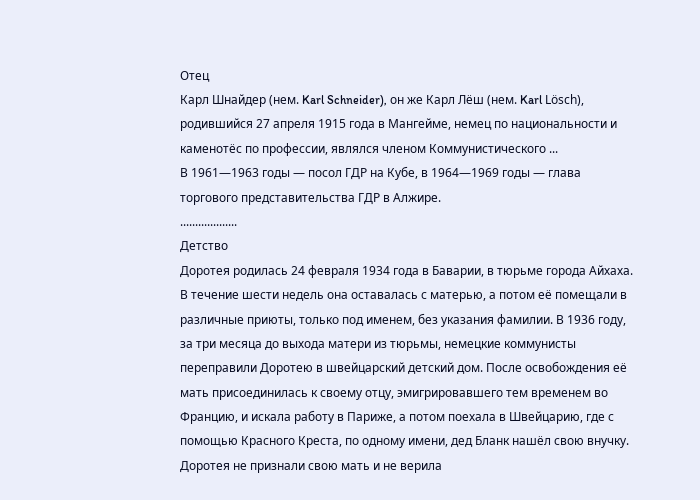Отец
Карл Шнайдер (нем. Karl Schneider), он же Карл Лёш (нем. Karl Lösch), родившийся 27 апреля 1915 года в Мангейме, немец по национальности и каменотёс по профессии, являлся членом Коммунистического ...
В 1961—1963 годы — посол ГДР на Кубе, в 1964—1969 годы — глава торгового представительства ГДР в Алжире.
...................
Детство
Доротея родилась 24 февраля 1934 года в Баварии, в тюрьме города Айхаха. В течение шести недель она оставалась с матерью, а потом её помещали в различные приюты, только под именем, без указания фамилии. В 1936 году, за три месяца до выхода матери из тюрьмы, немецкие коммунисты переправили Доротею в швейцарский детский дом. После освобождения её мать присоединилась к своему отцу, эмигрировавшего тем временем во Францию, и искала работу в Париже, а потом поехала в Швейцарию, где с помощью Красного Креста, по одному имени, дед Бланк нашёл свою внучку. Доротея не признали свою мать и не верила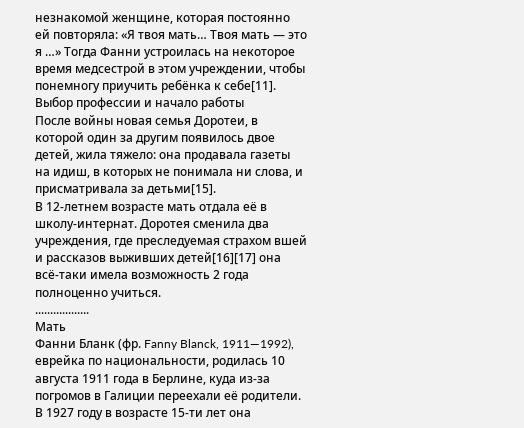незнакомой женщине, которая постоянно ей повторяла: «Я твоя мать… Твоя мать — это я …» Тогда Фанни устроилась на некоторое время медсестрой в этом учреждении, чтобы понемногу приучить ребёнка к себе[11].
Выбор профессии и начало работы
После войны новая семья Доротеи, в которой один за другим появилось двое детей, жила тяжело: она продавала газеты на идиш, в которых не понимала ни слова, и присматривала за детьми[15].
В 12-летнем возрасте мать отдала её в школу-интернат. Доротея сменила два учреждения, где преследуемая страхом вшей и рассказов выживших детей[16][17] она всё-таки имела возможность 2 года полноценно учиться.
..................
Мать
Фанни Бланк (фр. Fanny Blanck, 1911—1992), еврейка по национальности, родилась 10 августа 1911 года в Берлине, куда из-за погромов в Галиции переехали её родители. В 1927 году в возрасте 15-ти лет она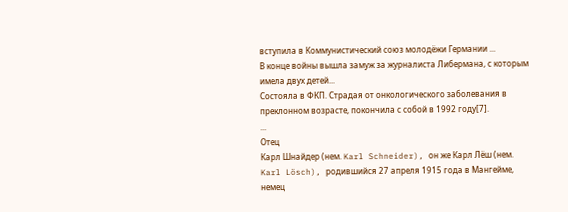вступила в Коммунистический союз молодёжи Германии ...
В конце войны вышла замуж за журналиста Либермана, с которым имела двух детей...
Состояла в ФКП. Страдая от онкологического заболевания в преклонном возрасте, покончила с собой в 1992 году[7].
...
Отец
Карл Шнайдер (нем. Karl Schneider), он же Карл Лёш (нем. Karl Lösch), родившийся 27 апреля 1915 года в Мангейме, немец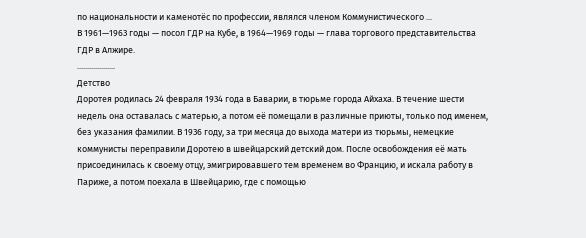по национальности и каменотёс по профессии, являлся членом Коммунистического ...
В 1961—1963 годы — посол ГДР на Кубе, в 1964—1969 годы — глава торгового представительства ГДР в Алжире.
...................
Детство
Доротея родилась 24 февраля 1934 года в Баварии, в тюрьме города Айхаха. В течение шести недель она оставалась с матерью, а потом её помещали в различные приюты, только под именем, без указания фамилии. В 1936 году, за три месяца до выхода матери из тюрьмы, немецкие коммунисты переправили Доротею в швейцарский детский дом. После освобождения её мать присоединилась к своему отцу, эмигрировавшего тем временем во Францию, и искала работу в Париже, а потом поехала в Швейцарию, где с помощью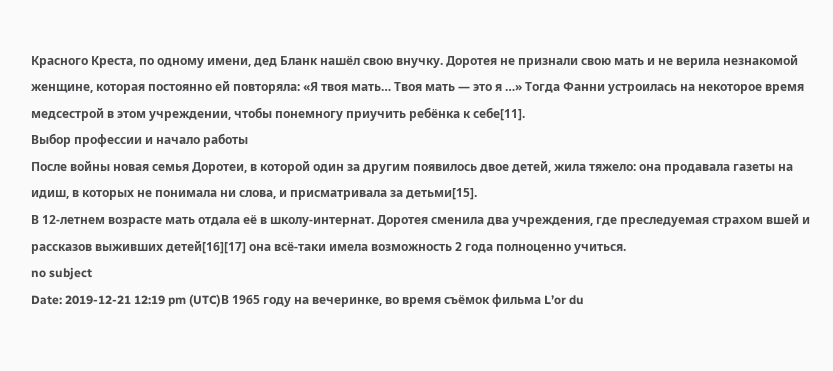Красного Креста, по одному имени, дед Бланк нашёл свою внучку. Доротея не признали свою мать и не верила незнакомой женщине, которая постоянно ей повторяла: «Я твоя мать… Твоя мать — это я …» Тогда Фанни устроилась на некоторое время медсестрой в этом учреждении, чтобы понемногу приучить ребёнка к себе[11].
Выбор профессии и начало работы
После войны новая семья Доротеи, в которой один за другим появилось двое детей, жила тяжело: она продавала газеты на идиш, в которых не понимала ни слова, и присматривала за детьми[15].
В 12-летнем возрасте мать отдала её в школу-интернат. Доротея сменила два учреждения, где преследуемая страхом вшей и рассказов выживших детей[16][17] она всё-таки имела возможность 2 года полноценно учиться.
no subject
Date: 2019-12-21 12:19 pm (UTC)В 1965 году на вечеринке, во время съёмок фильма L’or du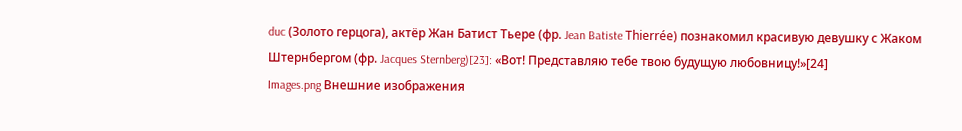duc (Золото герцога), актёр Жан Батист Тьере (фр. Jean Batiste Thierrée) познакомил красивую девушку с Жаком Штернбергом (фр. Jacques Sternberg)[23]: «Вот! Представляю тебе твою будущую любовницу!»[24]
Images.png Внешние изображения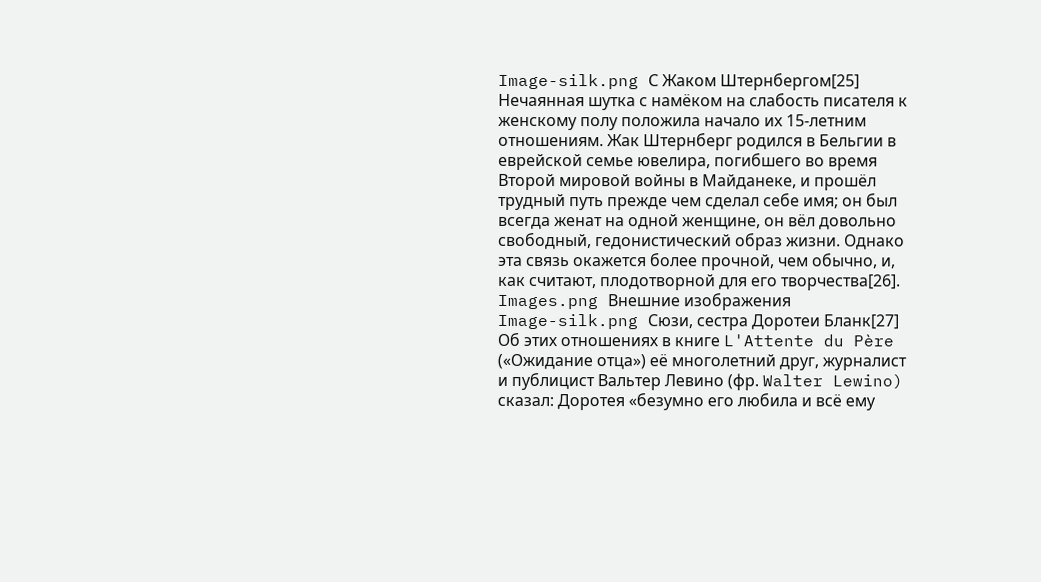Image-silk.png С Жаком Штернбергом[25]
Нечаянная шутка с намёком на слабость писателя к женскому полу положила начало их 15-летним отношениям. Жак Штернберг родился в Бельгии в еврейской семье ювелира, погибшего во время Второй мировой войны в Майданеке, и прошёл трудный путь прежде чем сделал себе имя; он был всегда женат на одной женщине, он вёл довольно свободный, гедонистический образ жизни. Однако эта связь окажется более прочной, чем обычно, и, как считают, плодотворной для его творчества[26].
Images.png Внешние изображения
Image-silk.png Сюзи, сестра Доротеи Бланк[27]
Об этих отношениях в книге L'Attente du Père («Ожидание отца») её многолетний друг, журналист и публицист Вальтер Левино (фр. Walter Lewino) сказал: Доротея «безумно его любила и всё ему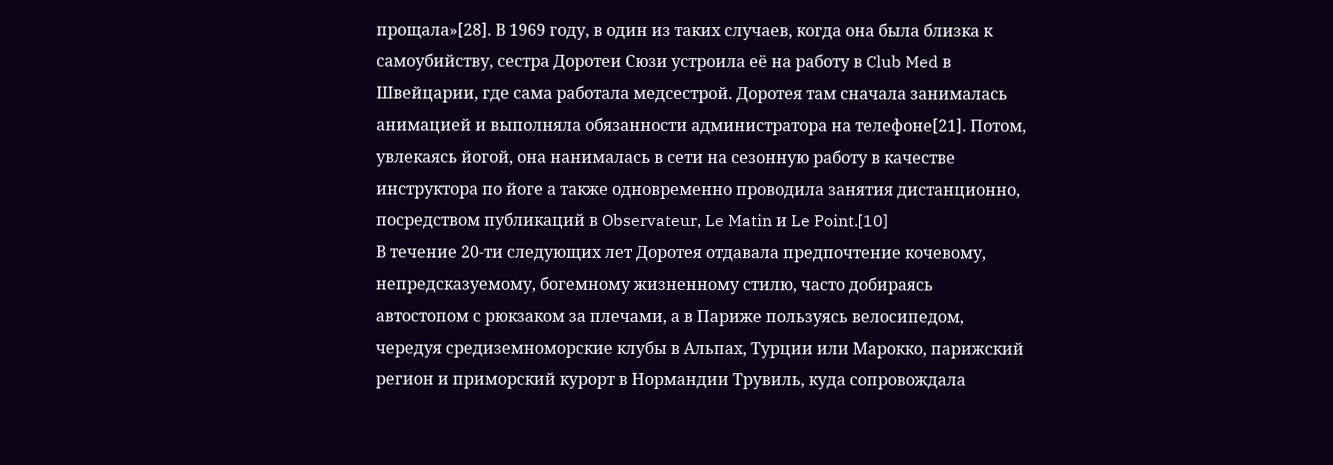прощала»[28]. В 1969 году, в один из таких случаев, когда она была близка к самоубийству, сестра Доротеи Сюзи устроила её на работу в Club Med в Швейцарии, где сама работала медсестрой. Доротея там сначала занималась анимацией и выполняла обязанности администратора на телефоне[21]. Потом, увлекаясь йогой, она нанималась в сети на сезонную работу в качестве инструктора по йоге а также одновременно проводила занятия дистанционно, посредством публикаций в Observateur, Le Matin и Le Point.[10]
В течение 20-ти следующих лет Доротея отдавала предпочтение кочевому, непредсказуемому, богемному жизненному стилю, часто добираясь автостопом с рюкзаком за плечами, а в Париже пользуясь велосипедом, чередуя средиземноморские клубы в Альпах, Турции или Марокко, парижский регион и приморский курорт в Нормандии Трувиль, куда сопровождала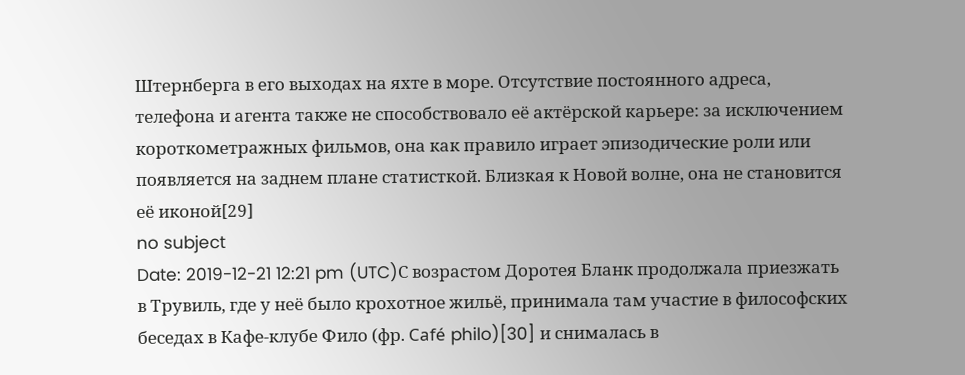Штернберга в его выходах на яхте в море. Отсутствие постоянного адреса, телефона и агента также не способствовало её актёрской карьере: за исключением короткометражных фильмов, она как правило играет эпизодические роли или появляется на заднем плане статисткой. Близкая к Новой волне, она не становится её иконой[29]
no subject
Date: 2019-12-21 12:21 pm (UTC)С возрастом Доротея Бланк продолжала приезжать в Трувиль, где у неё было крохотное жильё, принимала там участие в философских беседах в Кафе-клубе Фило (фр. Café philo)[30] и снималась в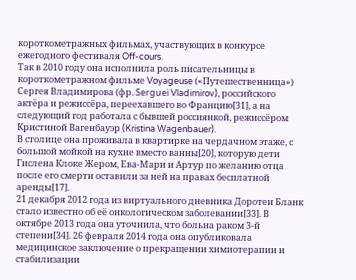короткометражных фильмах, участвующих в конкурсе ежегодного фестиваля Off-cours.
Так в 2010 году она исполнила роль писательницы в короткометражном фильме Voyageuse («Путешественница») Сергея Владимирова (фр. Sergueï Vladimirov), российского актёра и режиссёра, переехавшего во Францию[31], а на следующий год работала с бывшей россиянкой, режиссёром Кристиной Вагенбауэр (Kristina Wagenbauer).
В столице она проживала в квартирке на чердачном этаже, с большой мойкой на кухне вместо ванны[20], которую дети Гислена Клоке Жером, Ева-Мари и Артур по желанию отца после его смерти оставили за ней на правах бесплатной аренды[17].
21 декабря 2012 года из виртуального дневника Доротеи Бланк стало известно об её онкологическом заболевании[33]. В октябре 2013 года она уточнила, что больна раком 3-й степени[34]. 26 февраля 2014 года она опубликовала медицинское заключение о прекращении химиотерапии и стабилизации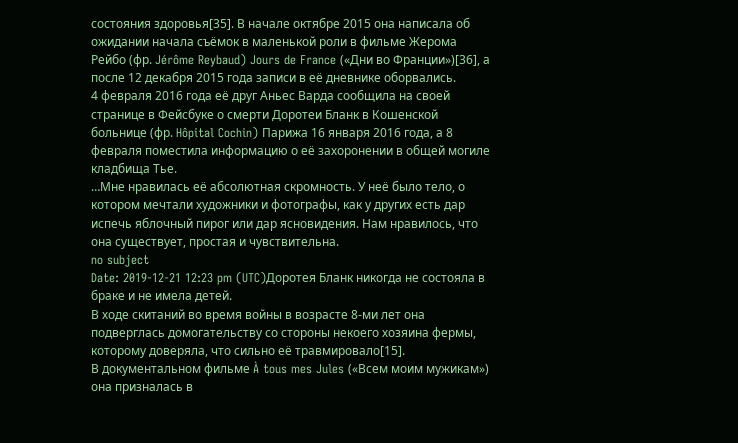состояния здоровья[35]. В начале октябре 2015 она написала об ожидании начала съёмок в маленькой роли в фильме Жерома Рейбо (фр. Jérôme Reybaud) Jours de France («Дни во Франции»)[36], а после 12 декабря 2015 года записи в её дневнике оборвались.
4 февраля 2016 года её друг Аньес Варда сообщила на своей странице в Фейсбуке о смерти Доротеи Бланк в Кошенской больнице (фр. Hôpital Cochin) Парижа 16 января 2016 года, а 8 февраля поместила информацию о её захоронении в общей могиле кладбища Тье.
…Мне нравилась её абсолютная скромность. У неё было тело, о котором мечтали художники и фотографы, как у других есть дар испечь яблочный пирог или дар ясновидения. Нам нравилось, что она существует, простая и чувствительна.
no subject
Date: 2019-12-21 12:23 pm (UTC)Доротея Бланк никогда не состояла в браке и не имела детей.
В ходе скитаний во время войны в возрасте 8-ми лет она подверглась домогательству со стороны некоего хозяина фермы, которому доверяла, что сильно её травмировало[15].
В документальном фильме À tous mes Jules («Всем моим мужикам») она призналась в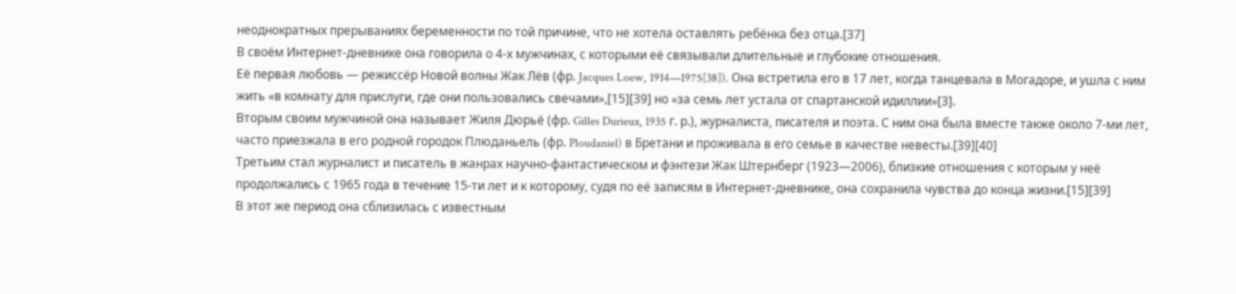неоднократных прерываниях беременности по той причине, что не хотела оставлять ребёнка без отца.[37]
В своём Интернет-дневнике она говорила о 4-х мужчинах, с которыми её связывали длительные и глубокие отношения.
Её первая любовь — режиссёр Новой волны Жак Лёв (фр. Jacques Loew, 1914—1975[38]). Она встретила его в 17 лет, когда танцевала в Могадоре, и ушла с ним жить «в комнату для прислуги, где они пользовались свечами»,[15][39] но «за семь лет устала от спартанской идиллии»[3].
Вторым своим мужчиной она называет Жиля Дюрьё (фр. Gilles Durieux, 1935 г. р.), журналиста, писателя и поэта. С ним она была вместе также около 7-ми лет, часто приезжала в его родной городок Плюданьель (фр. Ploudaniel) в Бретани и проживала в его семье в качестве невесты.[39][40]
Третьим стал журналист и писатель в жанрах научно-фантастическом и фэнтези Жак Штернберг (1923—2006), близкие отношения с которым у неё продолжались с 1965 года в течение 15-ти лет и к которому, судя по её записям в Интернет-дневнике, она сохранила чувства до конца жизни.[15][39]
В этот же период она сблизилась с известным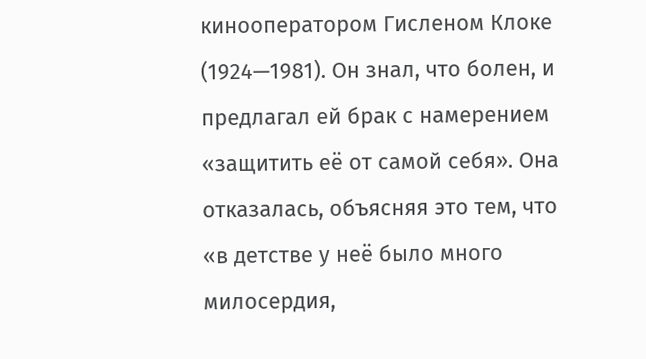кинооператором Гисленом Клоке (1924—1981). Он знал, что болен, и предлагал ей брак с намерением «защитить её от самой себя». Она отказалась, объясняя это тем, что «в детстве у неё было много милосердия,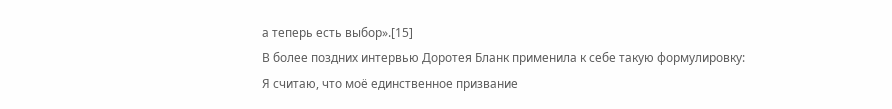а теперь есть выбор».[15]
В более поздних интервью Доротея Бланк применила к себе такую формулировку:
Я считаю, что моё единственное призвание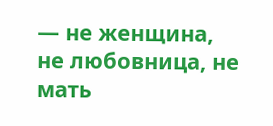— не женщина, не любовница, не мать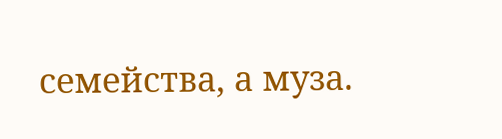семейства, а муза.